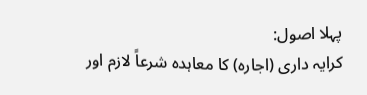پہلا اصول:
کرایہ داری (اجارہ) کا معاہدہ شرعاً لازم اور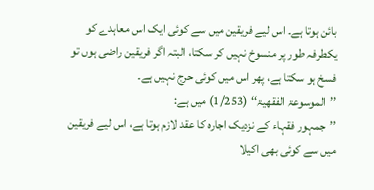بائن ہوتا ہے۔ اس لیے فریقین میں سے کوئی ایک اس معاہدے کو یکطرفہ طور پر منسوخ نہیں کر سکتا، البتہ اگر فریقین راضی ہوں تو فسخ ہو سکتا ہے، پھر اس میں کوئی حرج نہیں ہے۔
’’الموسوعۃ الفقهيۃ‘‘ (1/253) میں ہے:
’’جمہور فقہاء کے نزدیک اجارہ کا عقد لازم ہوتا ہے، اس لیے فریقین میں سے کوئی بھی اکیلا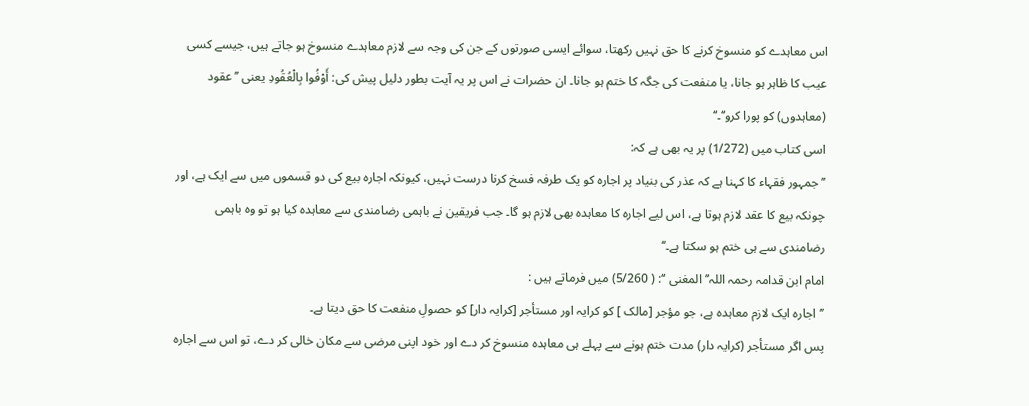اس معاہدے کو منسوخ کرنے کا حق نہیں رکھتا، سوائے ایسی صورتوں کے جن کی وجہ سے لازم معاہدے منسوخ ہو جاتے ہیں، جیسے کسی عیب کا ظاہر ہو جانا، یا منفعت کی جگہ کا ختم ہو جانا۔ ان حضرات نے اس پر یہ آیت بطور دلیل پیش کی: أَوْفُوا بِالْعُقُودِ یعنی ’’عقود (معاہدوں) کو پورا کرو‘‘۔‘‘
اسی کتاب میں (1/272) پر یہ بھی ہے کہ:
’’جمہور فقہاء کا کہنا ہے کہ عذر کی بنیاد پر اجارہ کو یک طرفہ فسخ کرنا درست نہیں، کیونکہ اجارہ بیع کی دو قسموں میں سے ایک ہے، اور چونکہ بیع کا عقد لازم ہوتا ہے، اس لیے اجارہ کا معاہدہ بھی لازم ہو گا۔ جب فریقین نے باہمی رضامندی سے معاہدہ کیا ہو تو وہ باہمی رضامندی سے ہی ختم ہو سکتا ہے۔‘‘
امام ابن قدامہ رحمہ اللہ’’ المغنی ‘‘: ( 5/260) میں فرماتے ہیں :
’’اجارہ ایک لازم معاہدہ ہے، جو مؤجر [مالک ] کو کرایہ اور مستأجر [کرایہ دار] کو حصولِ منفعت کا حق دیتا ہے۔
پس اگر مستأجر (کرایہ دار) مدت ختم ہونے سے پہلے ہی معاہدہ منسوخ کر دے اور خود اپنی مرضی سے مکان خالی کر دے، تو اس سے اجارہ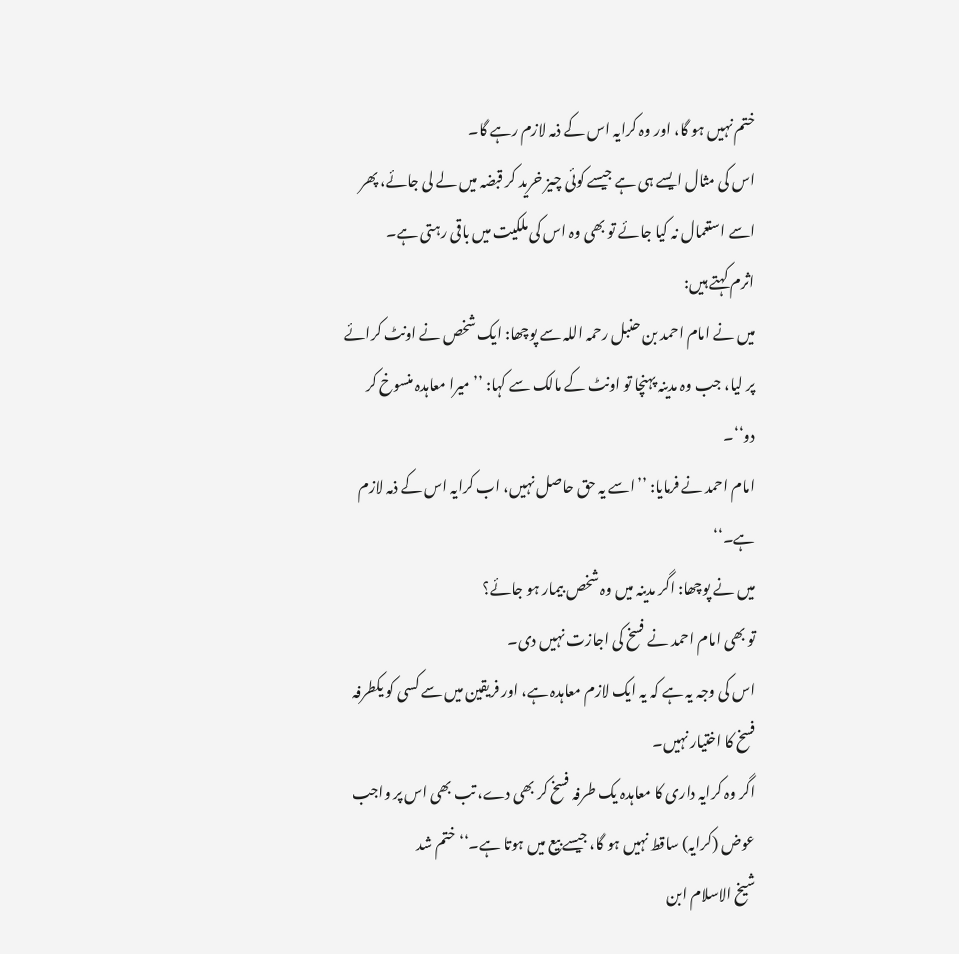ختم نہیں ہو گا، اور وہ کرایہ اس کے ذمہ لازم رہے گا۔
اس کی مثال ایسے ہی ہے جیسے کوئی چیز خرید کر قبضہ میں لے لی جائے، پھر اسے استعمال نہ کیا جائے تو بھی وہ اس کی ملکیت میں باقی رہتی ہے۔
اثرم کہتے ہیں:
میں نے امام احمد بن حنبل رحمہ اللہ سے پوچھا: ایک شخص نے اونٹ کرائے پر لیا، جب وہ مدینہ پہنچا تو اونٹ کے مالک سے کہا: ’’میرا معاہدہ منسوخ کر دو‘‘۔
امام احمد نے فرمایا: ’’اسے یہ حق حاصل نہیں، اب کرایہ اس کے ذمہ لازم ہے۔‘‘
میں نے پوچھا: اگر مدینہ میں وہ شخص بیمار ہو جائے؟
تو بھی امام احمد نے فسخ کی اجازت نہیں دی۔
اس کی وجہ یہ ہے کہ یہ ایک لازم معاہدہ ہے، اور فریقین میں سے کسی کو یکطرفہ فسخ کا اختیار نہیں۔
اگر وہ کرایہ داری کا معاہدہ یک طرفہ فسخ کر بھی دے، تب بھی اس پر واجب عوض (کرایہ) ساقط نہیں ہو گا، جیسے بیع میں ہوتا ہے۔‘‘ ختم شد
شیخ الاسلام ابن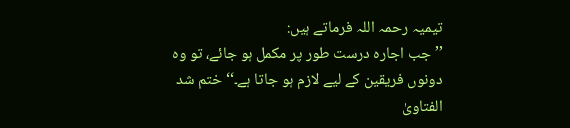تیمیہ رحمہ اللہ فرماتے ہیں:
’’جب اجارہ درست طور پر مکمل ہو جائے، تو وہ دونوں فریقین کے لیے لازم ہو جاتا ہے۔‘‘ ختم شد
الفتاویٰ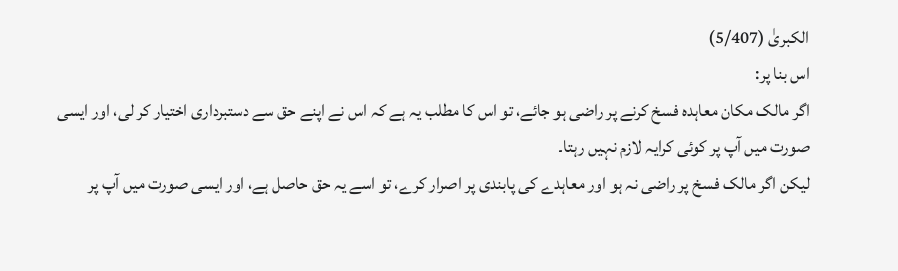الکبریٰ (5/407)
اس بنا پر:
اگر مالک مکان معاہدہ فسخ کرنے پر راضی ہو جائے، تو اس کا مطلب یہ ہے کہ اس نے اپنے حق سے دستبرداری اختیار کر لی، اور ایسی صورت میں آپ پر کوئی کرایہ لازم نہیں رہتا۔
لیکن اگر مالک فسخ پر راضی نہ ہو اور معاہدے کی پابندی پر اصرار کرے، تو اسے یہ حق حاصل ہے، اور ایسی صورت میں آپ پر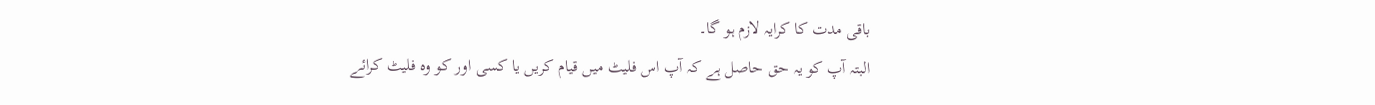باقی مدت کا کرایہ لازم ہو گا۔
البتہ آپ کو یہ حق حاصل ہے کہ آپ اس فلیٹ میں قیام کریں یا کسی اور کو وہ فلیٹ کرائے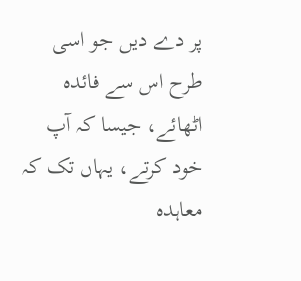پر دے دیں جو اسی طرح اس سے فائدہ اٹھائے، جیسا کہ آپ خود کرتے، یہاں تک کہ معاہدہ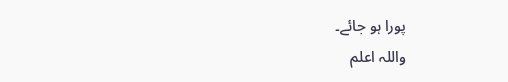پورا ہو جائے۔
واللہ اعلم